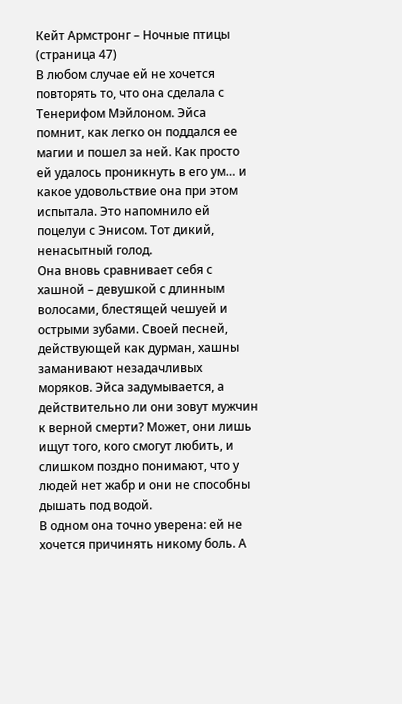Кейт Армстронг – Ночные птицы (страница 47)
В любом случае ей не хочется повторять то, что она сделала с Тенерифом Мэйлоном. Эйса помнит, как легко он поддался ее магии и пошел за ней. Как просто ей удалось проникнуть в его ум… и какое удовольствие она при этом испытала. Это напомнило ей поцелуи с Энисом. Тот дикий, ненасытный голод.
Она вновь сравнивает себя с хашной – девушкой с длинным волосами, блестящей чешуей и острыми зубами. Своей песней, действующей как дурман, хашны заманивают незадачливых моряков. Эйса задумывается, а действительно ли они зовут мужчин к верной смерти? Может, они лишь ищут того, кого смогут любить, и слишком поздно понимают, что у людей нет жабр и они не способны дышать под водой.
В одном она точно уверена: ей не хочется причинять никому боль. А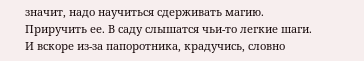значит, надо научиться сдерживать магию. Приручить ее. В саду слышатся чьи-то легкие шаги. И вскоре из-за папоротника, крадучись, словно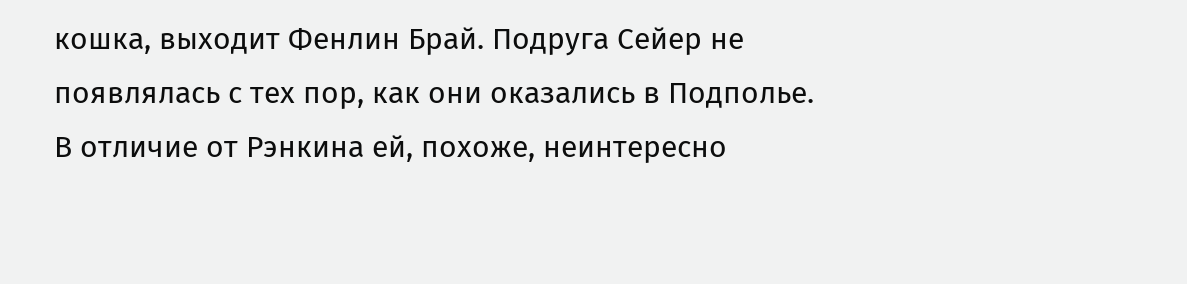кошка, выходит Фенлин Брай. Подруга Сейер не появлялась с тех пор, как они оказались в Подполье.
В отличие от Рэнкина ей, похоже, неинтересно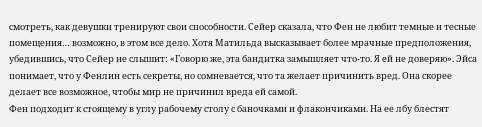смотреть, как девушки тренируют свои способности. Сейер сказала, что Фен не любит темные и тесные помещения… возможно, в этом все дело. Хотя Матильда высказывает более мрачные предположения, убедившись, что Сейер не слышит: «Говорю же, эта бандитка замышляет что-то. Я ей не доверяю». Эйса понимает, что у Фенлин есть секреты, но сомневается, что та желает причинить вред. Она скорее делает все возможное, чтобы мир не причинил вреда ей самой.
Фен подходит к стоящему в углу рабочему столу с баночками и флакончиками. На ее лбу блестят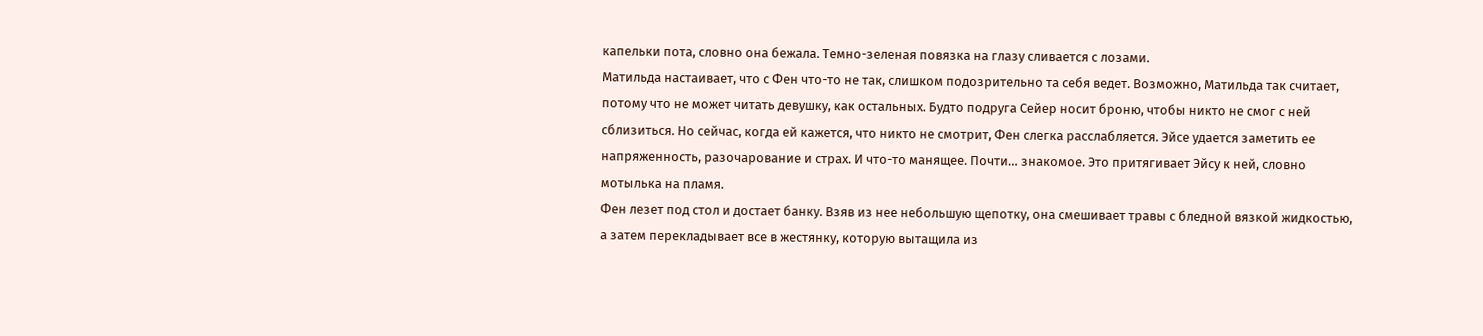капельки пота, словно она бежала. Темно-зеленая повязка на глазу сливается с лозами.
Матильда настаивает, что с Фен что-то не так, слишком подозрительно та себя ведет. Возможно, Матильда так считает, потому что не может читать девушку, как остальных. Будто подруга Сейер носит броню, чтобы никто не смог с ней сблизиться. Но сейчас, когда ей кажется, что никто не смотрит, Фен слегка расслабляется. Эйсе удается заметить ее напряженность, разочарование и страх. И что-то манящее. Почти… знакомое. Это притягивает Эйсу к ней, словно мотылька на пламя.
Фен лезет под стол и достает банку. Взяв из нее небольшую щепотку, она смешивает травы с бледной вязкой жидкостью, а затем перекладывает все в жестянку, которую вытащила из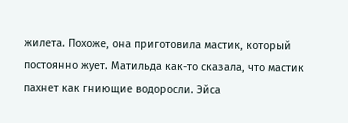жилета. Похоже, она приготовила мастик, который постоянно жует. Матильда как-то сказала, что мастик пахнет как гниющие водоросли. Эйса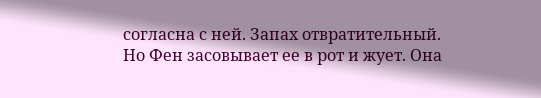согласна с ней. Запах отвратительный. Но Фен засовывает ее в рот и жует. Она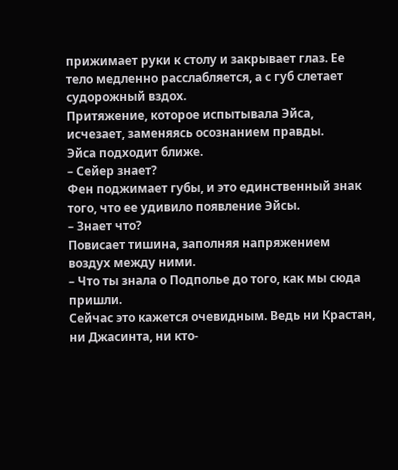прижимает руки к столу и закрывает глаз. Ее тело медленно расслабляется, а с губ слетает судорожный вздох.
Притяжение, которое испытывала Эйса, исчезает, заменяясь осознанием правды.
Эйса подходит ближе.
– Сейер знает?
Фен поджимает губы, и это единственный знак того, что ее удивило появление Эйсы.
– Знает что?
Повисает тишина, заполняя напряжением воздух между ними.
– Что ты знала о Подполье до того, как мы сюда пришли.
Сейчас это кажется очевидным. Ведь ни Крастан, ни Джасинта, ни кто-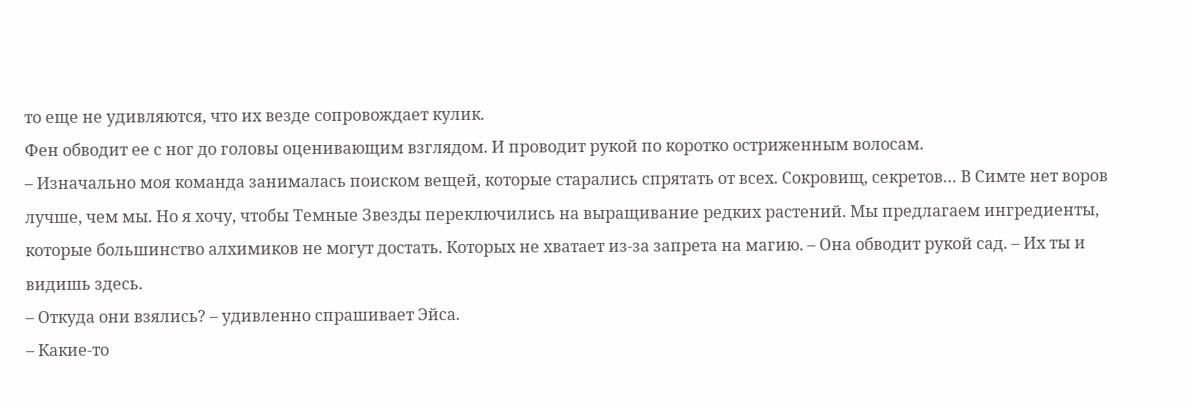то еще не удивляются, что их везде сопровождает кулик.
Фен обводит ее с ног до головы оценивающим взглядом. И проводит рукой по коротко остриженным волосам.
– Изначально моя команда занималась поиском вещей, которые старались спрятать от всех. Сокровищ, секретов… В Симте нет воров лучше, чем мы. Но я хочу, чтобы Темные Звезды переключились на выращивание редких растений. Мы предлагаем ингредиенты, которые большинство алхимиков не могут достать. Которых не хватает из-за запрета на магию. – Она обводит рукой сад. – Их ты и видишь здесь.
– Откуда они взялись? – удивленно спрашивает Эйса.
– Какие-то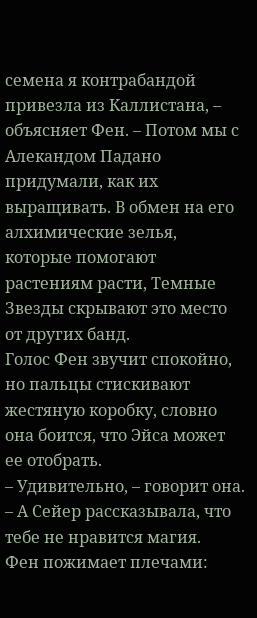семена я контрабандой привезла из Каллистана, – объясняет Фен. – Потом мы с Алекандом Падано придумали, как их выращивать. В обмен на его алхимические зелья, которые помогают растениям расти, Темные Звезды скрывают это место от других банд.
Голос Фен звучит спокойно, но пальцы стискивают жестяную коробку, словно она боится, что Эйса может ее отобрать.
– Удивительно, – говорит она. – А Сейер рассказывала, что тебе не нравится магия.
Фен пожимает плечами: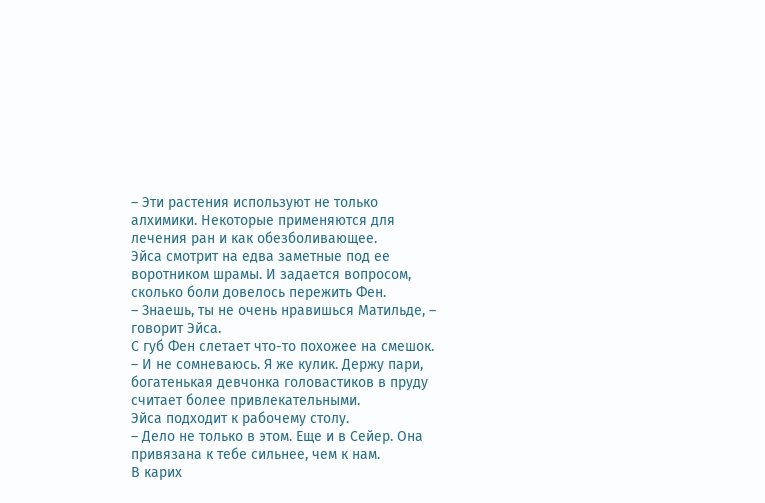– Эти растения используют не только алхимики. Некоторые применяются для лечения ран и как обезболивающее.
Эйса смотрит на едва заметные под ее воротником шрамы. И задается вопросом, сколько боли довелось пережить Фен.
– Знаешь, ты не очень нравишься Матильде, – говорит Эйса.
С губ Фен слетает что-то похожее на смешок.
– И не сомневаюсь. Я же кулик. Держу пари, богатенькая девчонка головастиков в пруду считает более привлекательными.
Эйса подходит к рабочему столу.
– Дело не только в этом. Еще и в Сейер. Она привязана к тебе сильнее, чем к нам.
В карих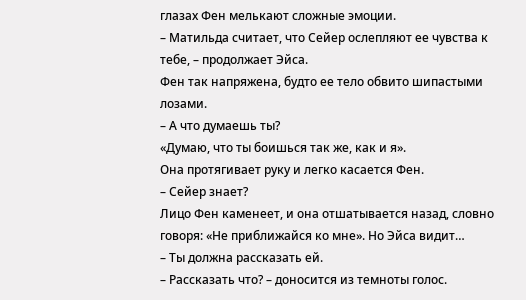глазах Фен мелькают сложные эмоции.
– Матильда считает, что Сейер ослепляют ее чувства к тебе, – продолжает Эйса.
Фен так напряжена, будто ее тело обвито шипастыми лозами.
– А что думаешь ты?
«Думаю, что ты боишься так же, как и я».
Она протягивает руку и легко касается Фен.
– Сейер знает?
Лицо Фен каменеет, и она отшатывается назад, словно говоря: «Не приближайся ко мне». Но Эйса видит…
– Ты должна рассказать ей.
– Рассказать что? – доносится из темноты голос.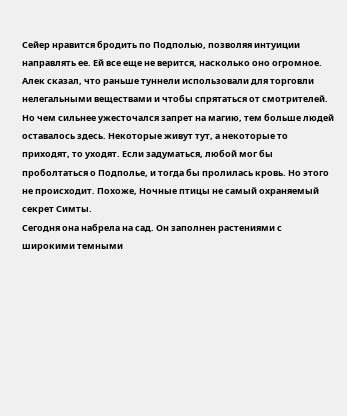Сейер нравится бродить по Подполью, позволяя интуиции направлять ее. Ей все еще не верится, насколько оно огромное. Алек сказал, что раньше туннели использовали для торговли нелегальными веществами и чтобы спрятаться от смотрителей. Но чем сильнее ужесточался запрет на магию, тем больше людей оставалось здесь. Некоторые живут тут, а некоторые то приходят, то уходят. Если задуматься, любой мог бы проболтаться о Подполье, и тогда бы пролилась кровь. Но этого не происходит. Похоже, Ночные птицы не самый охраняемый секрет Симты.
Сегодня она набрела на сад. Он заполнен растениями с широкими темными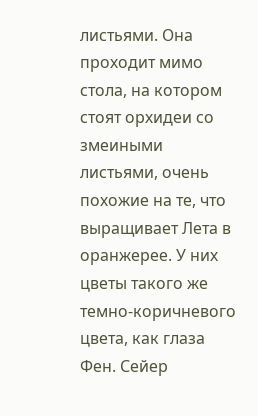листьями. Она проходит мимо стола, на котором стоят орхидеи со змеиными листьями, очень похожие на те, что выращивает Лета в оранжерее. У них цветы такого же темно-коричневого цвета, как глаза Фен. Сейер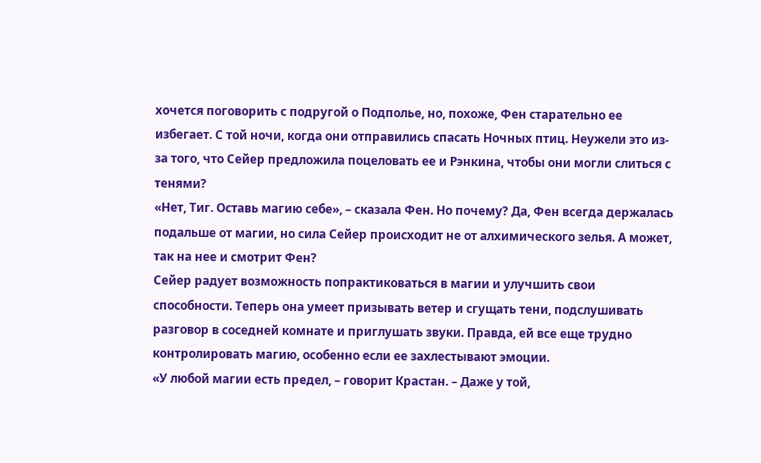хочется поговорить с подругой о Подполье, но, похоже, Фен старательно ее избегает. С той ночи, когда они отправились спасать Ночных птиц. Неужели это из-за того, что Сейер предложила поцеловать ее и Рэнкина, чтобы они могли слиться с тенями?
«Нет, Тиг. Оставь магию себе», – сказала Фен. Но почему? Да, Фен всегда держалась подальше от магии, но сила Сейер происходит не от алхимического зелья. А может, так на нее и смотрит Фен?
Сейер радует возможность попрактиковаться в магии и улучшить свои способности. Теперь она умеет призывать ветер и сгущать тени, подслушивать разговор в соседней комнате и приглушать звуки. Правда, ей все еще трудно контролировать магию, особенно если ее захлестывают эмоции.
«У любой магии есть предел, – говорит Крастан. – Даже у той,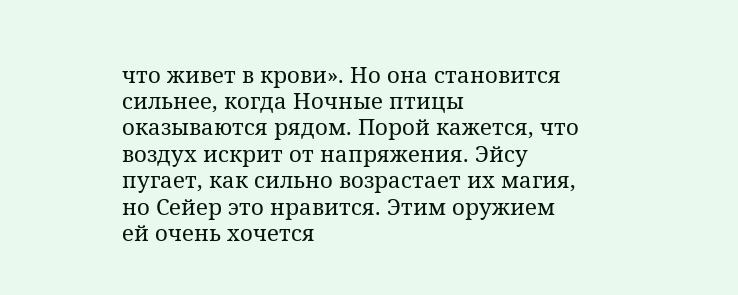что живет в крови». Но она становится сильнее, когда Ночные птицы оказываются рядом. Порой кажется, что воздух искрит от напряжения. Эйсу пугает, как сильно возрастает их магия, но Сейер это нравится. Этим оружием ей очень хочется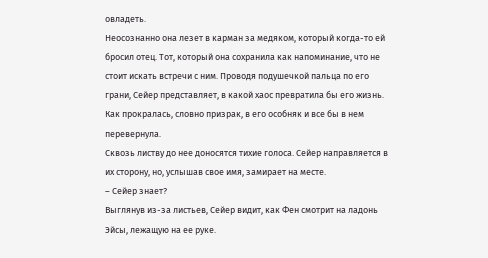овладеть.
Неосознанно она лезет в карман за медяком, который когда-то ей бросил отец. Тот, который она сохранила как напоминание, что не стоит искать встречи с ним. Проводя подушечкой пальца по его грани, Сейер представляет, в какой хаос превратила бы его жизнь. Как прокралась, словно призрак, в его особняк и все бы в нем перевернула.
Сквозь листву до нее доносятся тихие голоса. Сейер направляется в их сторону, но, услышав свое имя, замирает на месте.
– Сейер знает?
Выглянув из-за листьев, Сейер видит, как Фен смотрит на ладонь Эйсы, лежащую на ее руке.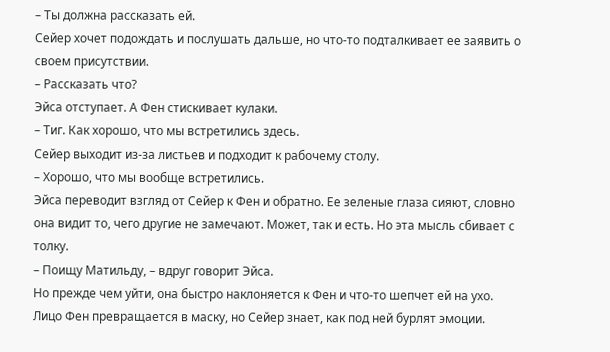– Ты должна рассказать ей.
Сейер хочет подождать и послушать дальше, но что-то подталкивает ее заявить о своем присутствии.
– Рассказать что?
Эйса отступает. А Фен стискивает кулаки.
– Тиг. Как хорошо, что мы встретились здесь.
Сейер выходит из-за листьев и подходит к рабочему столу.
– Хорошо, что мы вообще встретились.
Эйса переводит взгляд от Сейер к Фен и обратно. Ее зеленые глаза сияют, словно она видит то, чего другие не замечают. Может, так и есть. Но эта мысль сбивает с толку.
– Поищу Матильду, – вдруг говорит Эйса.
Но прежде чем уйти, она быстро наклоняется к Фен и что-то шепчет ей на ухо. Лицо Фен превращается в маску, но Сейер знает, как под ней бурлят эмоции.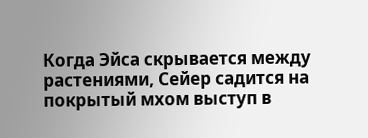Когда Эйса скрывается между растениями, Сейер садится на покрытый мхом выступ в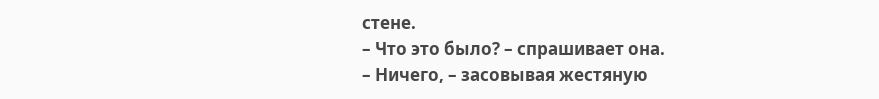стене.
– Что это было? – спрашивает она.
– Ничего, – засовывая жестяную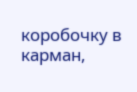коробочку в карман,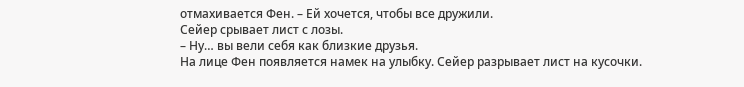отмахивается Фен. – Ей хочется, чтобы все дружили.
Сейер срывает лист с лозы.
– Ну… вы вели себя как близкие друзья.
На лице Фен появляется намек на улыбку. Сейер разрывает лист на кусочки.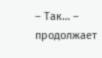– Так… – продолжает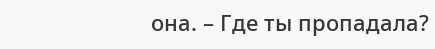она. – Где ты пропадала?